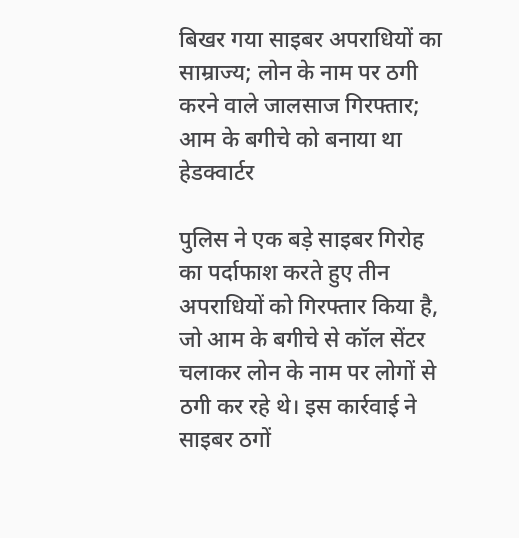बिखर गया साइबर अपराधियों का साम्राज्य; लोन के नाम पर ठगी करने वाले जालसाज गिरफ्तार; आम के बगीचे को बनाया था हेडक्वार्टर

पुलिस ने एक बड़े साइबर गिरोह का पर्दाफाश करते हुए तीन अपराधियों को गिरफ्तार किया है, जो आम के बगीचे से कॉल सेंटर चलाकर लोन के नाम पर लोगों से ठगी कर रहे थे। इस कार्रवाई ने साइबर ठगों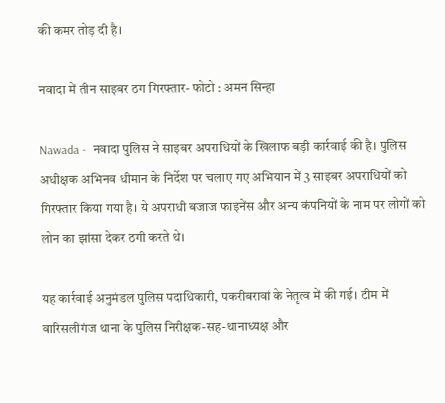की कमर तोड़ दी है।

नवादा में तीन साइबर ठग गिरफ्तार- फोटो : अमन सिन्हा

Nawada -  नवादा पुलिस ने साइबर अपराधियों के खिलाफ बड़ी कार्रवाई की है। पुलिस अधीक्षक अभिनव धीमान के निर्देश पर चलाए गए अभियान में 3 साइबर अपराधियों को गिरफ्तार किया गया है। ये अपराधी बजाज फाइनेंस और अन्य कंपनियों के नाम पर लोगों को लोन का झांसा देकर ठगी करते थे।

यह कार्रवाई अनुमंडल पुलिस पदाधिकारी, पकरीबरावां के नेतृत्व में की गई। टीम में वारिसलीगंज थाना के पुलिस निरीक्षक-सह-थानाध्यक्ष और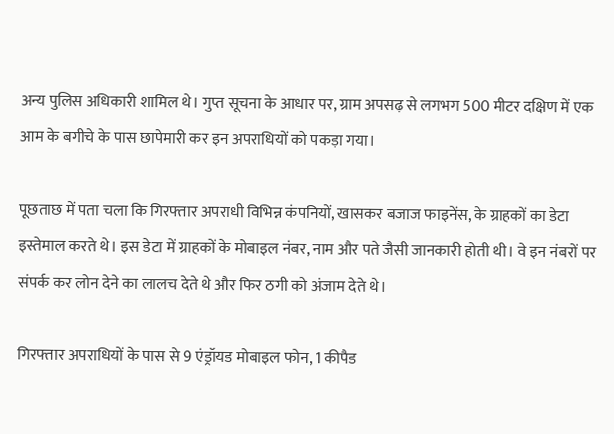अन्य पुलिस अधिकारी शामिल थे। गुप्त सूचना के आधार पर, ग्राम अपसढ़ से लगभग 500 मीटर दक्षिण में एक आम के बगीचे के पास छापेमारी कर इन अपराधियों को पकड़ा गया।

पूछताछ में पता चला कि गिरफ्तार अपराधी विभिन्न कंपनियों, खासकर बजाज फाइनेंस, के ग्राहकों का डेटा इस्तेमाल करते थे। इस डेटा में ग्राहकों के मोबाइल नंबर, नाम और पते जैसी जानकारी होती थी। वे इन नंबरों पर संपर्क कर लोन देने का लालच देते थे और फिर ठगी को अंजाम देते थे।

गिरफ्तार अपराधियों के पास से 9 एंड्रॉयड मोबाइल फोन, 1 कीपैड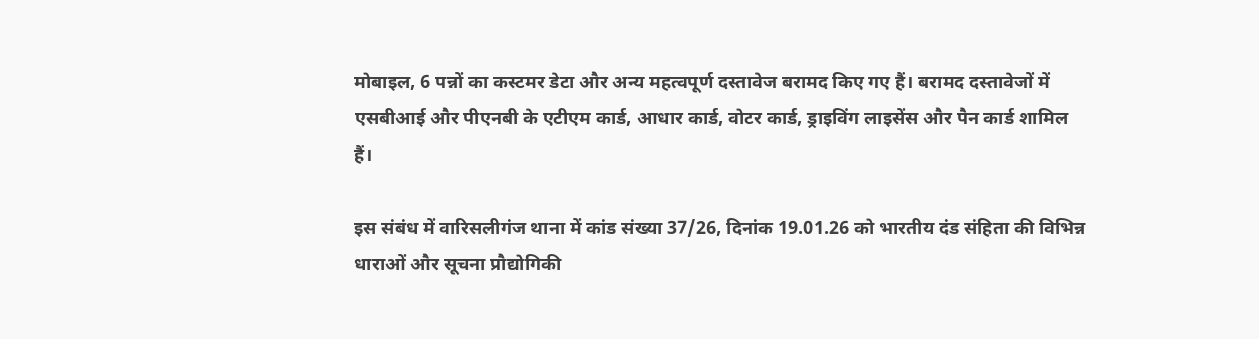मोबाइल, 6 पन्नों का कस्टमर डेटा और अन्य महत्वपूर्ण दस्तावेज बरामद किए गए हैं। बरामद दस्तावेजों में एसबीआई और पीएनबी के एटीएम कार्ड, आधार कार्ड, वोटर कार्ड, ड्राइविंग लाइसेंस और पैन कार्ड शामिल हैं।

इस संबंध में वारिसलीगंज थाना में कांड संख्या 37/26, दिनांक 19.01.26 को भारतीय दंड संहिता की विभिन्न धाराओं और सूचना प्रौद्योगिकी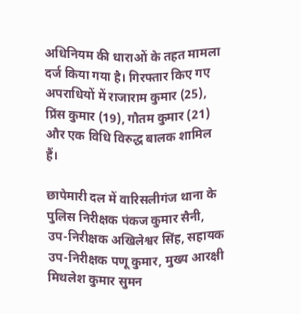अधिनियम की धाराओं के तहत मामला दर्ज किया गया है। गिरफ्तार किए गए अपराधियों में राजाराम कुमार (25), प्रिंस कुमार (19), गौतम कुमार (21) और एक विधि विरुद्ध बालक शामिल हैं।

छापेमारी दल में वारिसलीगंज थाना के पुलिस निरीक्षक पंकज कुमार सैनी, उप-निरीक्षक अखिलेश्वर सिंह, सहायक उप-निरीक्षक पणू कुमार, मुख्य आरक्षी मिथलेश कुमार सुमन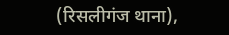(रिसलीगंज थाना),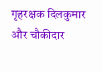गृहरक्षक दिलकुमार और चौकीदार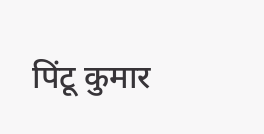पिंटू कुमार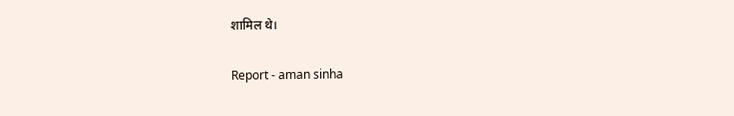शामिल थे।

Report - aman sinha